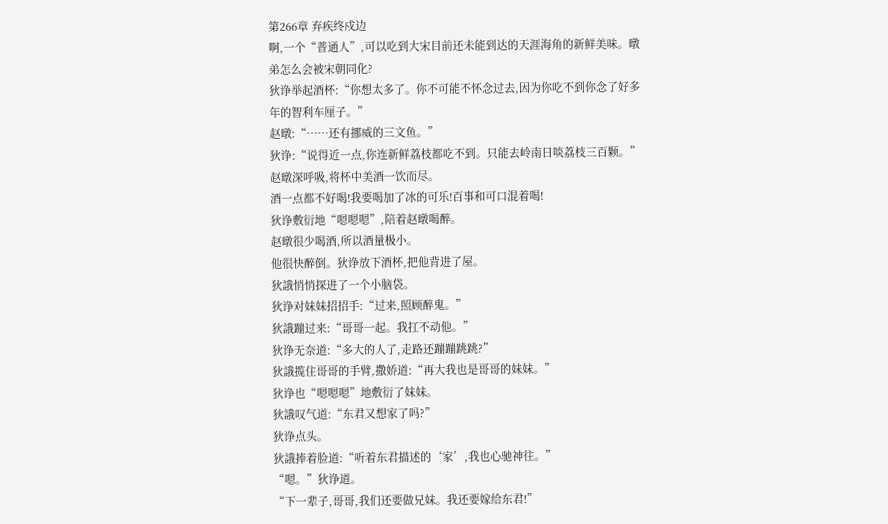第266章 弃疾终戍边
啊,一个“普通人”,可以吃到大宋目前还未能到达的天涯海角的新鲜美味。暾弟怎么会被宋朝同化?
狄诤举起酒杯:“你想太多了。你不可能不怀念过去,因为你吃不到你念了好多年的智利车厘子。”
赵暾:“……还有挪威的三文鱼。”
狄诤:“说得近一点,你连新鲜荔枝都吃不到。只能去岭南日啖荔枝三百颗。”
赵暾深呼吸,将杯中美酒一饮而尽。
酒一点都不好喝!我要喝加了冰的可乐!百事和可口混着喝!
狄诤敷衍地“嗯嗯嗯”,陪着赵暾喝醉。
赵暾很少喝酒,所以酒量极小。
他很快醉倒。狄诤放下酒杯,把他背进了屋。
狄誐悄悄探进了一个小脑袋。
狄诤对妹妹招招手:“过来,照顾醉鬼。”
狄誐蹦过来:“哥哥一起。我扛不动他。”
狄诤无奈道:“多大的人了,走路还蹦蹦跳跳?”
狄誐揽住哥哥的手臂,撒娇道:“再大我也是哥哥的妹妹。”
狄诤也“嗯嗯嗯”地敷衍了妹妹。
狄誐叹气道:“东君又想家了吗?”
狄诤点头。
狄誐捧着脸道:“听着东君描述的‘家’,我也心驰神往。”
“嗯。”狄诤道。
“下一辈子,哥哥,我们还要做兄妹。我还要嫁给东君!”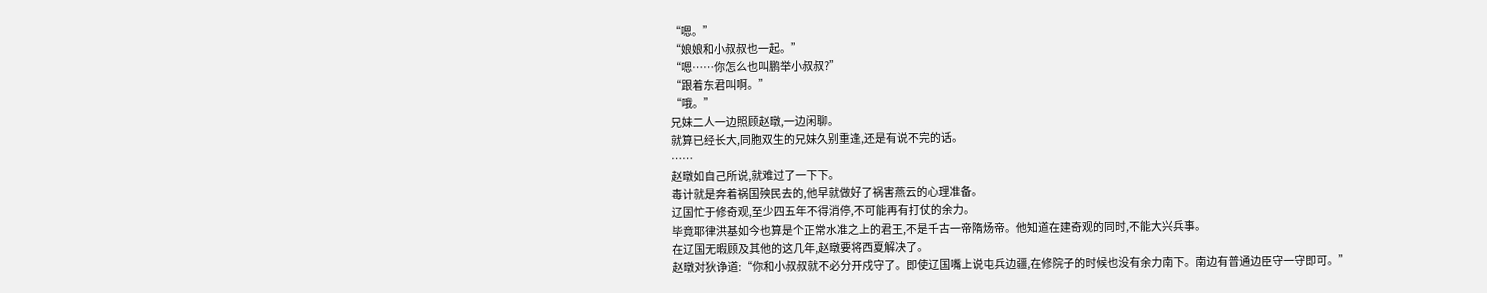“嗯。”
“娘娘和小叔叔也一起。”
“嗯……你怎么也叫鹏举小叔叔?”
“跟着东君叫啊。”
“哦。”
兄妹二人一边照顾赵暾,一边闲聊。
就算已经长大,同胞双生的兄妹久别重逢,还是有说不完的话。
……
赵暾如自己所说,就难过了一下下。
毒计就是奔着祸国殃民去的,他早就做好了祸害燕云的心理准备。
辽国忙于修奇观,至少四五年不得消停,不可能再有打仗的余力。
毕竟耶律洪基如今也算是个正常水准之上的君王,不是千古一帝隋炀帝。他知道在建奇观的同时,不能大兴兵事。
在辽国无暇顾及其他的这几年,赵暾要将西夏解决了。
赵暾对狄诤道:“你和小叔叔就不必分开戍守了。即使辽国嘴上说屯兵边疆,在修院子的时候也没有余力南下。南边有普通边臣守一守即可。”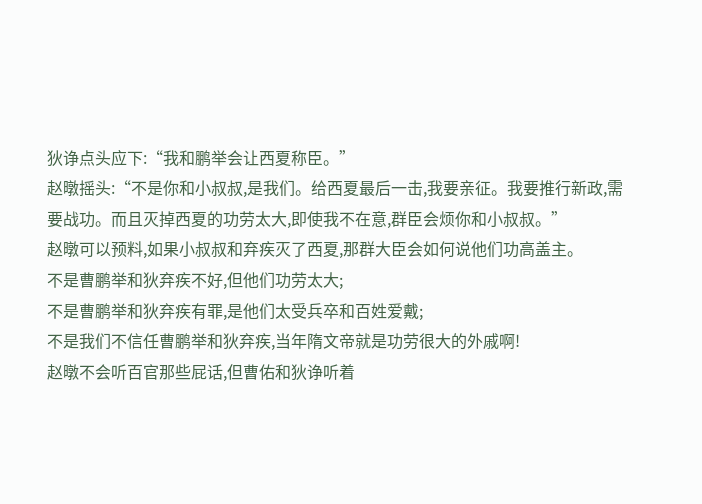狄诤点头应下:“我和鹏举会让西夏称臣。”
赵暾摇头:“不是你和小叔叔,是我们。给西夏最后一击,我要亲征。我要推行新政,需要战功。而且灭掉西夏的功劳太大,即使我不在意,群臣会烦你和小叔叔。”
赵暾可以预料,如果小叔叔和弃疾灭了西夏,那群大臣会如何说他们功高盖主。
不是曹鹏举和狄弃疾不好,但他们功劳太大;
不是曹鹏举和狄弃疾有罪,是他们太受兵卒和百姓爱戴;
不是我们不信任曹鹏举和狄弃疾,当年隋文帝就是功劳很大的外戚啊!
赵暾不会听百官那些屁话,但曹佑和狄诤听着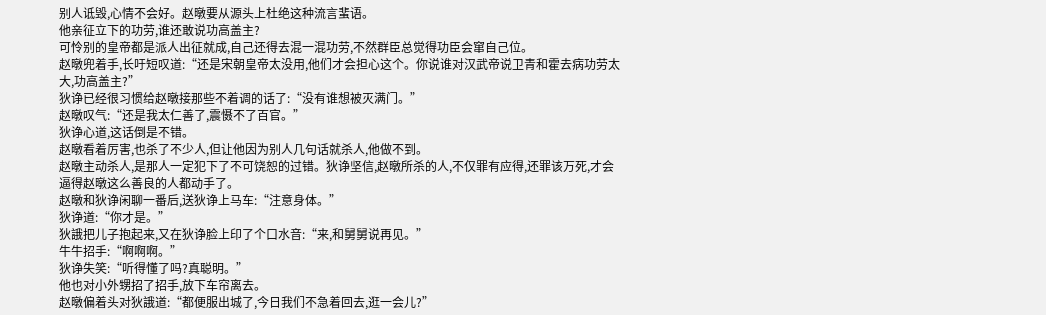别人诋毁,心情不会好。赵暾要从源头上杜绝这种流言蜚语。
他亲征立下的功劳,谁还敢说功高盖主?
可怜别的皇帝都是派人出征就成,自己还得去混一混功劳,不然群臣总觉得功臣会窜自己位。
赵暾兜着手,长吁短叹道:“还是宋朝皇帝太没用,他们才会担心这个。你说谁对汉武帝说卫青和霍去病功劳太大,功高盖主?”
狄诤已经很习惯给赵暾接那些不着调的话了:“没有谁想被灭满门。”
赵暾叹气:“还是我太仁善了,震慑不了百官。”
狄诤心道,这话倒是不错。
赵暾看着厉害,也杀了不少人,但让他因为别人几句话就杀人,他做不到。
赵暾主动杀人,是那人一定犯下了不可饶恕的过错。狄诤坚信,赵暾所杀的人,不仅罪有应得,还罪该万死,才会逼得赵暾这么善良的人都动手了。
赵暾和狄诤闲聊一番后,送狄诤上马车:“注意身体。”
狄诤道:“你才是。”
狄誐把儿子抱起来,又在狄诤脸上印了个口水音:“来,和舅舅说再见。”
牛牛招手:“啊啊啊。”
狄诤失笑:“听得懂了吗?真聪明。”
他也对小外甥招了招手,放下车帘离去。
赵暾偏着头对狄誐道:“都便服出城了,今日我们不急着回去,逛一会儿?”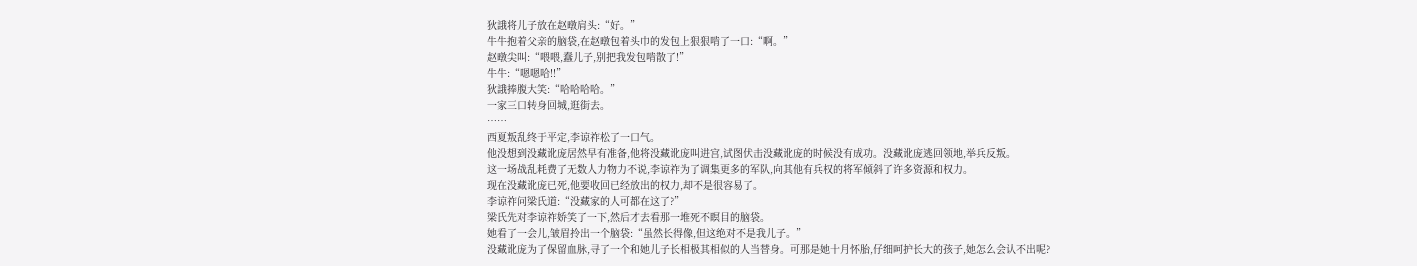狄誐将儿子放在赵暾肩头:“好。”
牛牛抱着父亲的脑袋,在赵暾包着头巾的发包上狠狠啃了一口:“啊。”
赵暾尖叫:“喂喂,蠢儿子,别把我发包啃散了!”
牛牛:“嗯嗯哈!!”
狄誐捧腹大笑:“哈哈哈哈。”
一家三口转身回城,逛街去。
……
西夏叛乱终于平定,李谅祚松了一口气。
他没想到没藏讹庞居然早有准备,他将没藏讹庞叫进宫,试图伏击没藏讹庞的时候没有成功。没藏讹庞逃回领地,举兵反叛。
这一场战乱耗费了无数人力物力不说,李谅祚为了调集更多的军队,向其他有兵权的将军倾斜了许多资源和权力。
现在没藏讹庞已死,他要收回已经放出的权力,却不是很容易了。
李谅祚问梁氏道:“没藏家的人可都在这了?”
梁氏先对李谅祚娇笑了一下,然后才去看那一堆死不瞑目的脑袋。
她看了一会儿,皱眉拎出一个脑袋:“虽然长得像,但这绝对不是我儿子。”
没藏讹庞为了保留血脉,寻了一个和她儿子长相极其相似的人当替身。可那是她十月怀胎,仔细呵护长大的孩子,她怎么会认不出呢?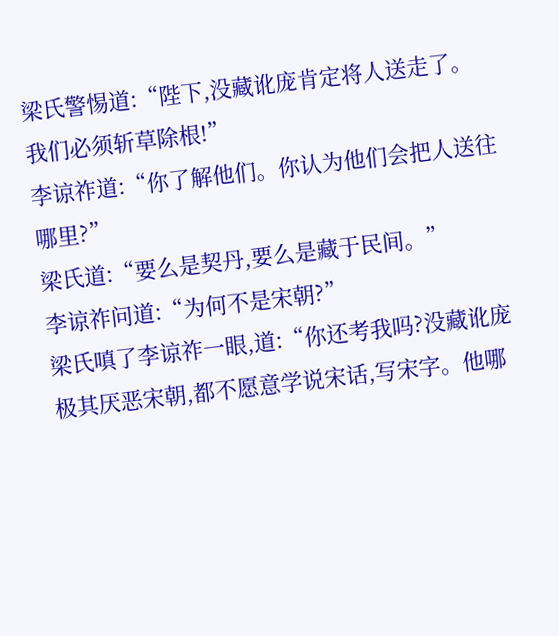梁氏警惕道:“陛下,没藏讹庞肯定将人送走了。我们必须斩草除根!”
李谅祚道:“你了解他们。你认为他们会把人送往哪里?”
梁氏道:“要么是契丹,要么是藏于民间。”
李谅祚问道:“为何不是宋朝?”
梁氏嗔了李谅祚一眼,道:“你还考我吗?没藏讹庞极其厌恶宋朝,都不愿意学说宋话,写宋字。他哪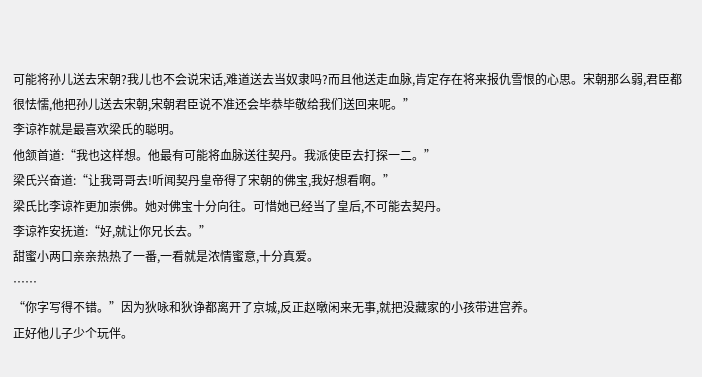可能将孙儿送去宋朝?我儿也不会说宋话,难道送去当奴隶吗?而且他送走血脉,肯定存在将来报仇雪恨的心思。宋朝那么弱,君臣都很怯懦,他把孙儿送去宋朝,宋朝君臣说不准还会毕恭毕敬给我们送回来呢。”
李谅祚就是最喜欢梁氏的聪明。
他颔首道:“我也这样想。他最有可能将血脉送往契丹。我派使臣去打探一二。”
梁氏兴奋道:“让我哥哥去!听闻契丹皇帝得了宋朝的佛宝,我好想看啊。”
梁氏比李谅祚更加崇佛。她对佛宝十分向往。可惜她已经当了皇后,不可能去契丹。
李谅祚安抚道:“好,就让你兄长去。”
甜蜜小两口亲亲热热了一番,一看就是浓情蜜意,十分真爱。
……
“你字写得不错。”因为狄咏和狄诤都离开了京城,反正赵暾闲来无事,就把没藏家的小孩带进宫养。
正好他儿子少个玩伴。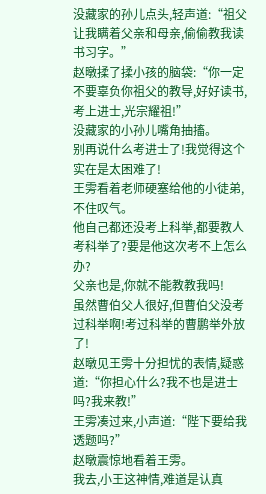没藏家的孙儿点头,轻声道:“祖父让我瞒着父亲和母亲,偷偷教我读书习字。”
赵暾揉了揉小孩的脑袋:“你一定不要辜负你祖父的教导,好好读书,考上进士,光宗耀祖!”
没藏家的小孙儿嘴角抽搐。
别再说什么考进士了!我觉得这个实在是太困难了!
王雱看着老师硬塞给他的小徒弟,不住叹气。
他自己都还没考上科举,都要教人考科举了?要是他这次考不上怎么办?
父亲也是,你就不能教教我吗!
虽然曹伯父人很好,但曹伯父没考过科举啊!考过科举的曹鹏举外放了!
赵暾见王雱十分担忧的表情,疑惑道:“你担心什么?我不也是进士吗?我来教!”
王雱凑过来,小声道:“陛下要给我透题吗?”
赵暾震惊地看着王雱。
我去,小王这神情,难道是认真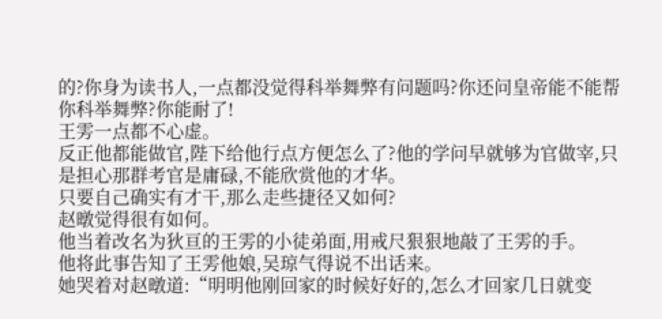的?你身为读书人,一点都没觉得科举舞弊有问题吗?你还问皇帝能不能帮你科举舞弊?你能耐了!
王雱一点都不心虚。
反正他都能做官,陛下给他行点方便怎么了?他的学问早就够为官做宰,只是担心那群考官是庸碌,不能欣赏他的才华。
只要自己确实有才干,那么走些捷径又如何?
赵暾觉得很有如何。
他当着改名为狄亘的王雱的小徒弟面,用戒尺狠狠地敲了王雱的手。
他将此事告知了王雱他娘,吴琼气得说不出话来。
她哭着对赵暾道:“明明他刚回家的时候好好的,怎么才回家几日就变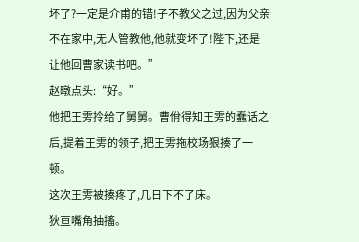坏了?一定是介甫的错!子不教父之过,因为父亲不在家中,无人管教他,他就变坏了!陛下,还是让他回曹家读书吧。”
赵暾点头:“好。”
他把王雱拎给了舅舅。曹佾得知王雱的蠢话之后,提着王雱的领子,把王雱拖校场狠揍了一顿。
这次王雱被揍疼了,几日下不了床。
狄亘嘴角抽搐。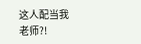这人配当我老师?!